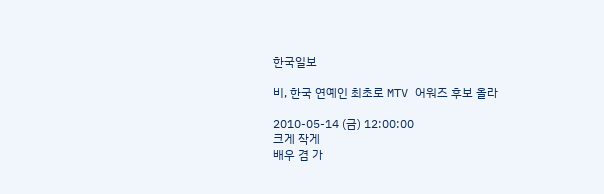한국일보

비, 한국 연예인 최초로 MTV 어워즈 후보 올라

2010-05-14 (금) 12:00:00
크게 작게
배우 겸 가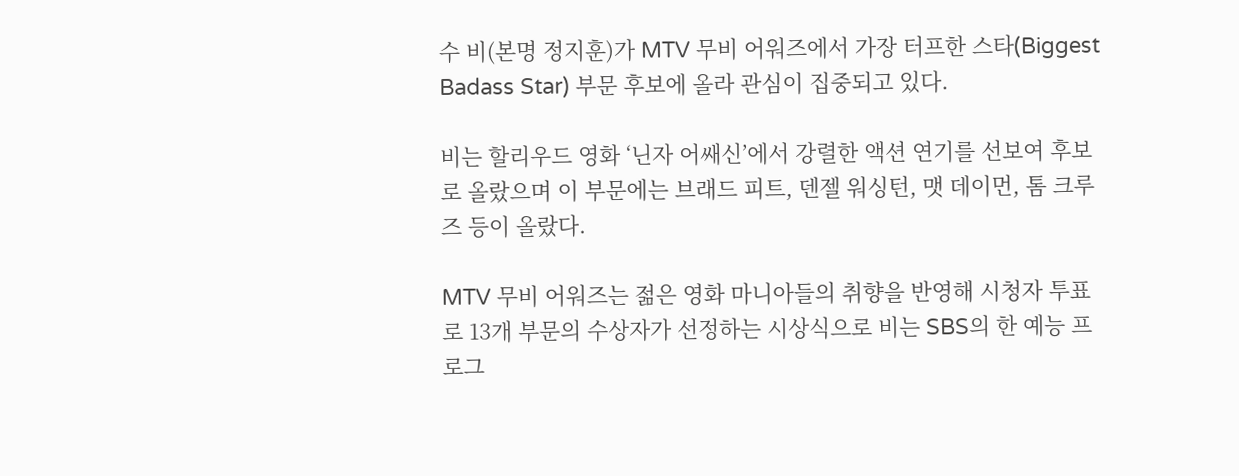수 비(본명 정지훈)가 MTV 무비 어워즈에서 가장 터프한 스타(Biggest Badass Star) 부문 후보에 올라 관심이 집중되고 있다.

비는 할리우드 영화 ‘닌자 어쌔신’에서 강렬한 액션 연기를 선보여 후보로 올랐으며 이 부문에는 브래드 피트, 덴젤 워싱턴, 맷 데이먼, 톰 크루즈 등이 올랐다.

MTV 무비 어워즈는 젊은 영화 마니아들의 취향을 반영해 시청자 투표로 13개 부문의 수상자가 선정하는 시상식으로 비는 SBS의 한 예능 프로그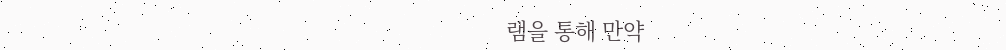램을 통해 만약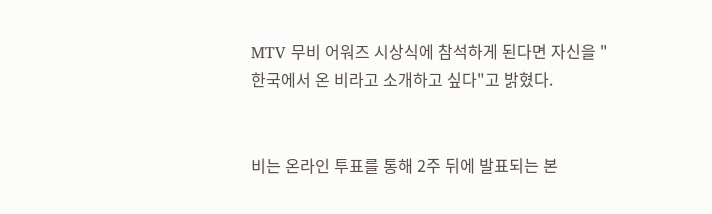MTV 무비 어워즈 시상식에 참석하게 된다면 자신을 "한국에서 온 비라고 소개하고 싶다"고 밝혔다.


비는 온라인 투표를 통해 2주 뒤에 발표되는 본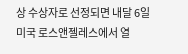상 수상자로 선정되면 내달 6일 미국 로스앤젤레스에서 열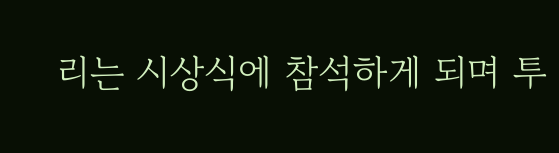리는 시상식에 참석하게 되며 투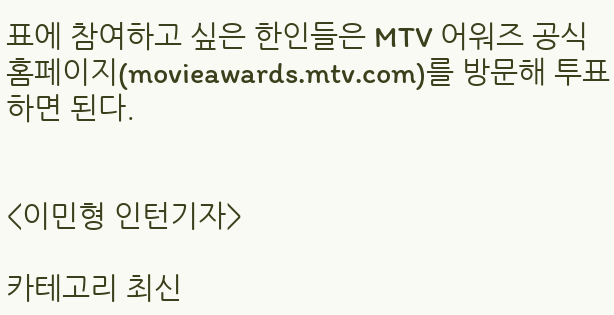표에 참여하고 싶은 한인들은 MTV 어워즈 공식 홈페이지(movieawards.mtv.com)를 방문해 투표하면 된다.


<이민형 인턴기자>

카테고리 최신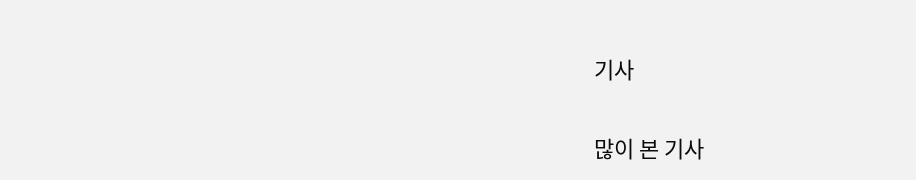기사

많이 본 기사